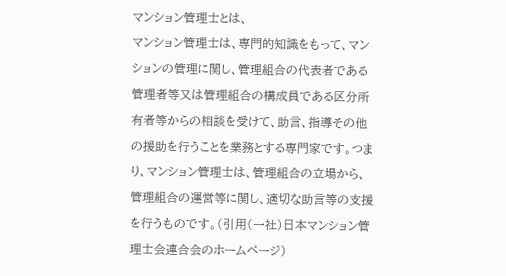マンション管理士とは、
マンション管理士は、専門的知識をもって、マンションの管理に関し、管理組合の代表者である管理者等又は管理組合の構成員である区分所有者等からの相談を受けて、助言、指導その他の援助を行うことを業務とする専門家です。つまり、マンション管理士は、管理組合の立場から、管理組合の運営等に関し、適切な助言等の支援を行うものです。(引用(一社)日本マンション管理士会連合会のホームページ)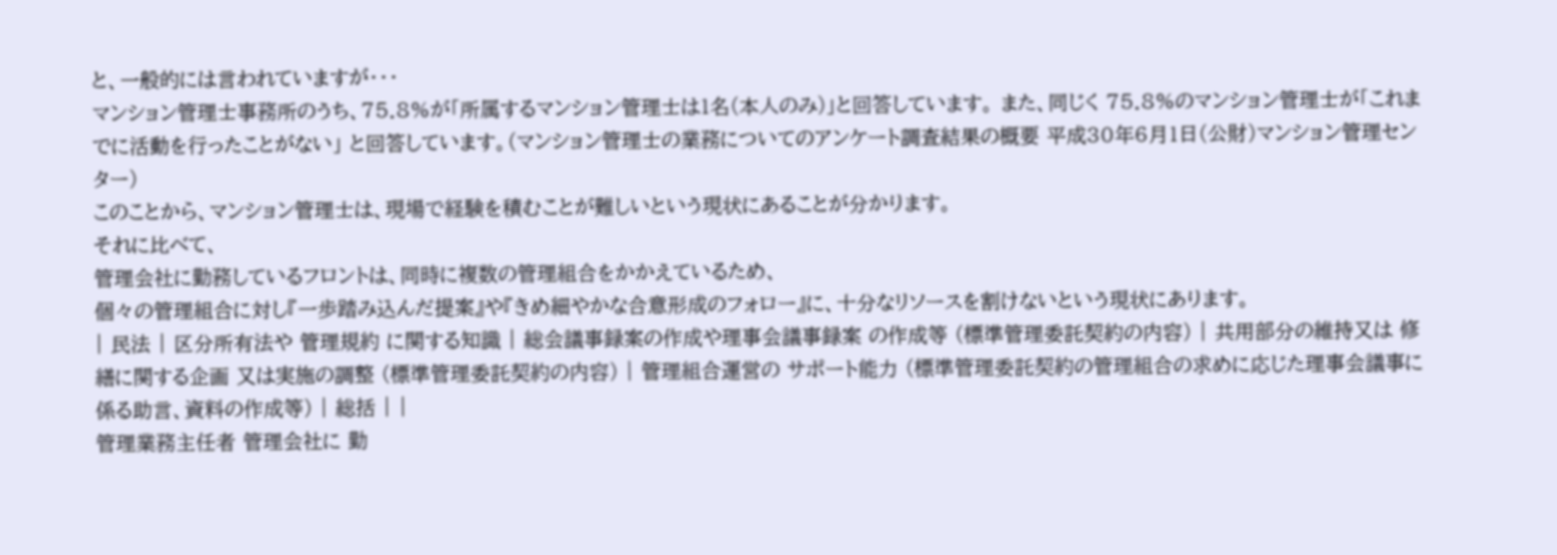と、一般的には言われていますが・・・
マンション管理士事務所のうち、75.8%が「所属するマンション管理士は1名(本人のみ)」と回答しています。 また、同じく 75.8%のマンション管理士が「これまでに活動を行ったことがない」 と回答しています。(マンション管理士の業務についてのアンケート調査結果の概要 平成30年6月1日(公財)マンション管理センター)
このことから、マンション管理士は、現場で経験を積むことが難しいという現状にあることが分かります。
それに比べて、
管理会社に勤務しているフロントは、同時に複数の管理組合をかかえているため、
個々の管理組合に対し『一歩踏み込んだ提案』や『きめ細やかな合意形成のフォロー』に、十分なリソースを割けないという現状にあります。
| 民法 | 区分所有法や 管理規約 に関する知識 | 総会議事録案の作成や理事会議事録案 の作成等 (標準管理委託契約の内容) | 共用部分の維持又は 修繕に関する企画 又は実施の調整 (標準管理委託契約の内容) | 管理組合運営の サポート能力 (標準管理委託契約の管理組合の求めに応じた理事会議事に係る助言、資料の作成等) | 総括 | |
管理業務主任者 管理会社に 勤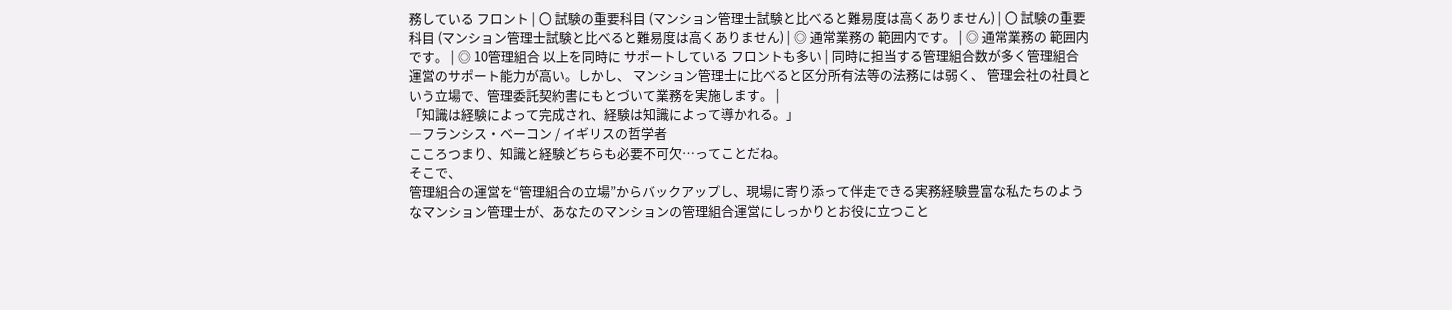務している フロント | 〇 試験の重要科目 (マンション管理士試験と比べると難易度は高くありません) | 〇 試験の重要科目 (マンション管理士試験と比べると難易度は高くありません) | ◎ 通常業務の 範囲内です。 | ◎ 通常業務の 範囲内です。 | ◎ 10管理組合 以上を同時に サポートしている フロントも多い | 同時に担当する管理組合数が多く管理組合運営のサポート能力が高い。しかし、 マンション管理士に比べると区分所有法等の法務には弱く、 管理会社の社員という立場で、管理委託契約書にもとづいて業務を実施します。 |
「知識は経験によって完成され、経験は知識によって導かれる。」
―フランシス・ベーコン / イギリスの哲学者
こころつまり、知識と経験どちらも必要不可欠…ってことだね。
そこで、
管理組合の運営を“管理組合の立場”からバックアップし、現場に寄り添って伴走できる実務経験豊富な私たちのようなマンション管理士が、あなたのマンションの管理組合運営にしっかりとお役に立つこと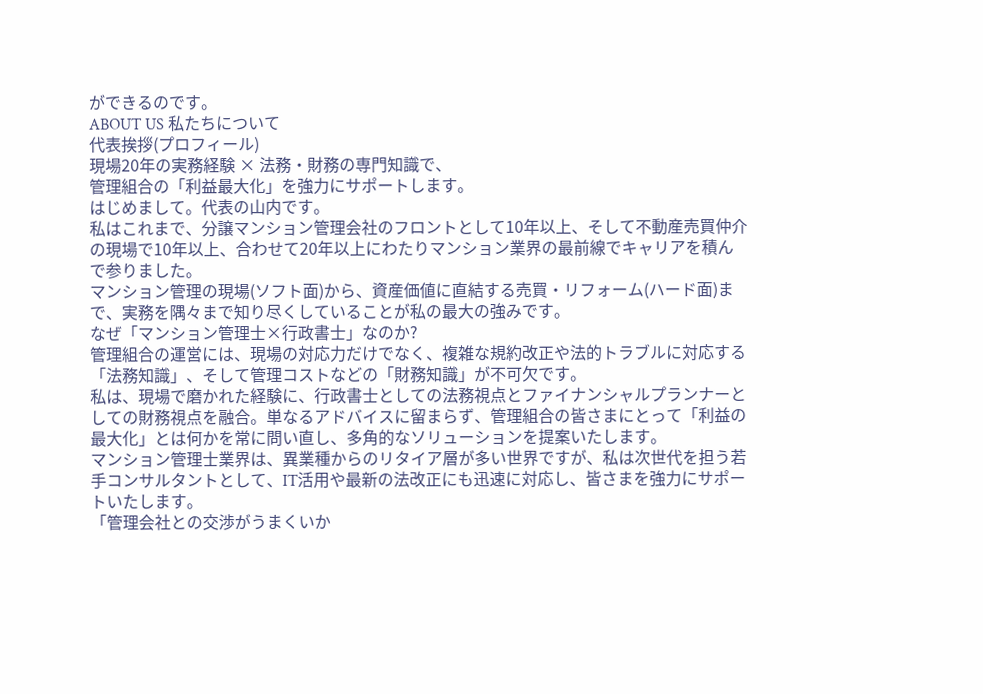ができるのです。
ABOUT US 私たちについて
代表挨拶(プロフィール)
現場20年の実務経験 × 法務・財務の専門知識で、
管理組合の「利益最大化」を強力にサポートします。
はじめまして。代表の山内です。
私はこれまで、分譲マンション管理会社のフロントとして10年以上、そして不動産売買仲介の現場で10年以上、合わせて20年以上にわたりマンション業界の最前線でキャリアを積んで参りました。
マンション管理の現場(ソフト面)から、資産価値に直結する売買・リフォーム(ハード面)まで、実務を隅々まで知り尽くしていることが私の最大の強みです。
なぜ「マンション管理士×行政書士」なのか?
管理組合の運営には、現場の対応力だけでなく、複雑な規約改正や法的トラブルに対応する「法務知識」、そして管理コストなどの「財務知識」が不可欠です。
私は、現場で磨かれた経験に、行政書士としての法務視点とファイナンシャルプランナーとしての財務視点を融合。単なるアドバイスに留まらず、管理組合の皆さまにとって「利益の最大化」とは何かを常に問い直し、多角的なソリューションを提案いたします。
マンション管理士業界は、異業種からのリタイア層が多い世界ですが、私は次世代を担う若手コンサルタントとして、IT活用や最新の法改正にも迅速に対応し、皆さまを強力にサポートいたします。
「管理会社との交渉がうまくいか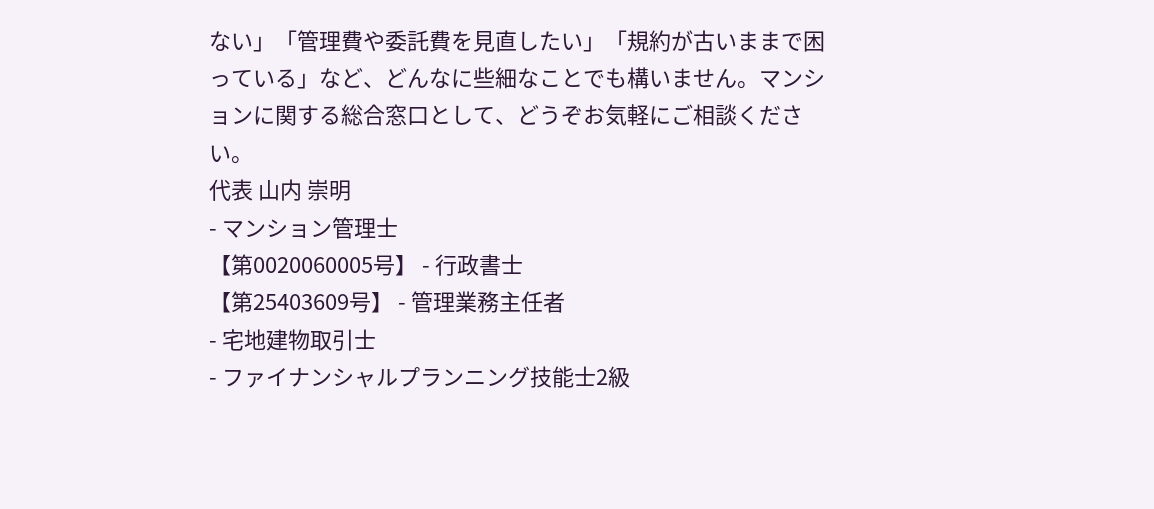ない」「管理費や委託費を見直したい」「規約が古いままで困っている」など、どんなに些細なことでも構いません。マンションに関する総合窓口として、どうぞお気軽にご相談ください。
代表 山内 崇明
- マンション管理士
【第0020060005号】 - 行政書士
【第25403609号】 - 管理業務主任者
- 宅地建物取引士
- ファイナンシャルプランニング技能士2級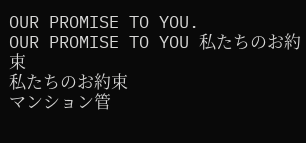OUR PROMISE TO YOU.
OUR PROMISE TO YOU 私たちのお約束
私たちのお約束
マンション管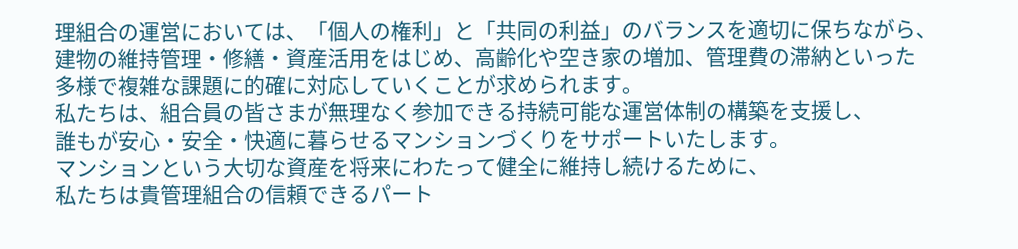理組合の運営においては、「個人の権利」と「共同の利益」のバランスを適切に保ちながら、
建物の維持管理・修繕・資産活用をはじめ、高齢化や空き家の増加、管理費の滞納といった
多様で複雑な課題に的確に対応していくことが求められます。
私たちは、組合員の皆さまが無理なく参加できる持続可能な運営体制の構築を支援し、
誰もが安心・安全・快適に暮らせるマンションづくりをサポートいたします。
マンションという大切な資産を将来にわたって健全に維持し続けるために、
私たちは貴管理組合の信頼できるパート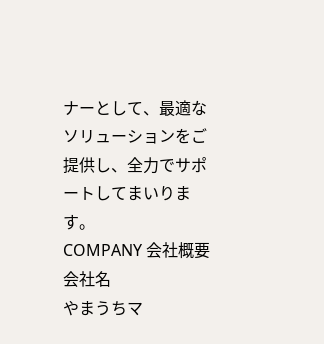ナーとして、最適なソリューションをご提供し、全力でサポートしてまいります。
COMPANY 会社概要
会社名
やまうちマ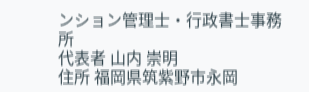ンション管理士・行政書士事務所
代表者 山内 崇明
住所 福岡県筑紫野市永岡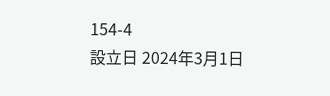154-4
設立日 2024年3月1日